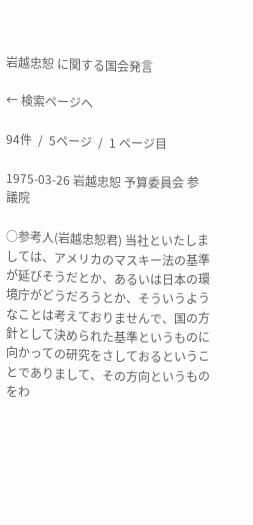岩越忠恕 に関する国会発言

← 検索ページへ

94件  /  5ページ  /  1 ページ目

1975-03-26 岩越忠恕 予算委員会 参議院

○参考人(岩越忠恕君) 当社といたしましては、アメリカのマスキー法の基準が延びそうだとか、あるいは日本の環境庁がどうだろうとか、そういうようなことは考えておりませんで、国の方針として決められた基準というものに向かっての研究をさしておるということでありまして、その方向というものをわ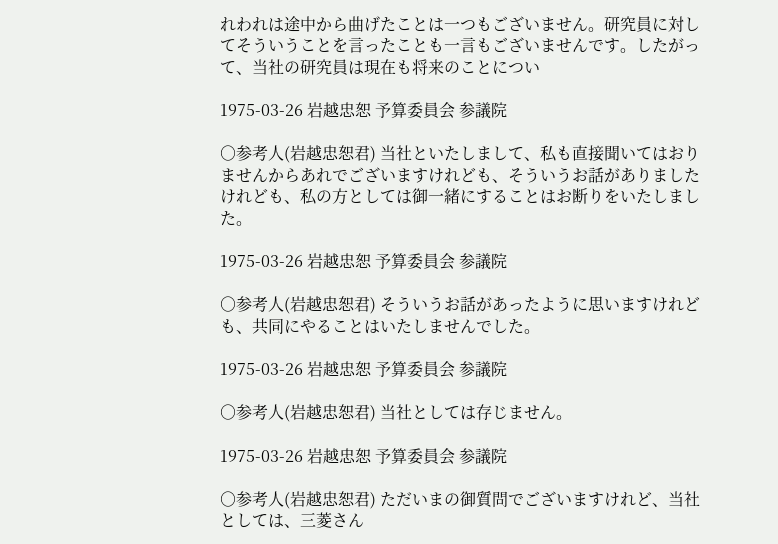れわれは途中から曲げたことは一つもございません。研究員に対してそういうことを言ったことも一言もございませんです。したがって、当社の研究員は現在も将来のことについ

1975-03-26 岩越忠恕 予算委員会 参議院

○参考人(岩越忠恕君) 当社といたしまして、私も直接聞いてはおりませんからあれでございますけれども、そういうお話がありましたけれども、私の方としては御一緒にすることはお断りをいたしました。

1975-03-26 岩越忠恕 予算委員会 参議院

○参考人(岩越忠恕君) そういうお話があったように思いますけれども、共同にやることはいたしませんでした。

1975-03-26 岩越忠恕 予算委員会 参議院

○参考人(岩越忠恕君) 当社としては存じません。

1975-03-26 岩越忠恕 予算委員会 参議院

○参考人(岩越忠恕君) ただいまの御質問でございますけれど、当社としては、三菱さん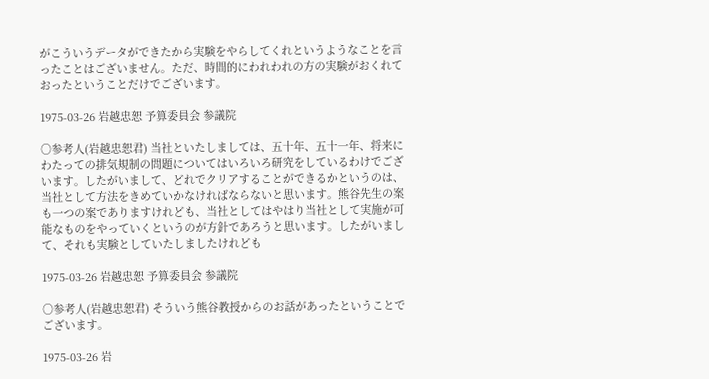がこういうデータができたから実験をやらしてくれというようなことを言ったことはございません。ただ、時間的にわれわれの方の実験がおくれておったということだけでございます。

1975-03-26 岩越忠恕 予算委員会 参議院

○参考人(岩越忠恕君) 当社といたしましては、五十年、五十一年、将来にわたっての排気規制の問題についてはいろいろ研究をしているわけでございます。したがいまして、どれでクリアすることができるかというのは、当社として方法をきめていかなければならないと思います。熊谷先生の案も一つの案でありますけれども、当社としてはやはり当社として実施が可能なものをやっていくというのが方針であろうと思います。したがいまして、それも実験としていたしましたけれども

1975-03-26 岩越忠恕 予算委員会 参議院

○参考人(岩越忠恕君) そういう熊谷教授からのお話があったということでございます。

1975-03-26 岩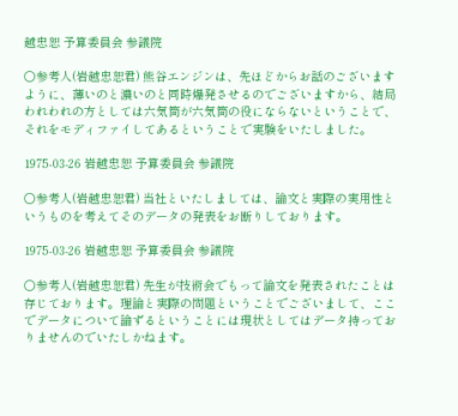越忠恕 予算委員会 参議院

○参考人(岩越忠恕君) 熊谷エンジンは、先ほどからお話のございますように、薄いのと濃いのと同時爆発させるのでございますから、結局われわれの方としては六気筒が六気筒の役にならないということで、それをモディファイしてあるということで実験をいたしました。

1975-03-26 岩越忠恕 予算委員会 参議院

○参考人(岩越忠恕君) 当社といたしましては、論文と実際の実用性というものを考えてそのデータの発表をお断りしております。

1975-03-26 岩越忠恕 予算委員会 参議院

○参考人(岩越忠恕君) 先生が技術会でもって論文を発表されたことは存じております。理論と実際の問題ということでございまして、ここでデータについて論ずるということには現状としてはデータ持っておりませんのでいたしかねます。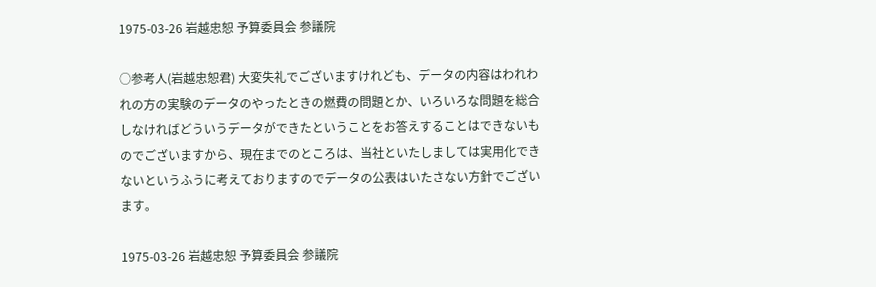1975-03-26 岩越忠恕 予算委員会 参議院

○参考人(岩越忠恕君) 大変失礼でございますけれども、データの内容はわれわれの方の実験のデータのやったときの燃費の問題とか、いろいろな問題を総合しなければどういうデータができたということをお答えすることはできないものでございますから、現在までのところは、当社といたしましては実用化できないというふうに考えておりますのでデータの公表はいたさない方針でございます。

1975-03-26 岩越忠恕 予算委員会 参議院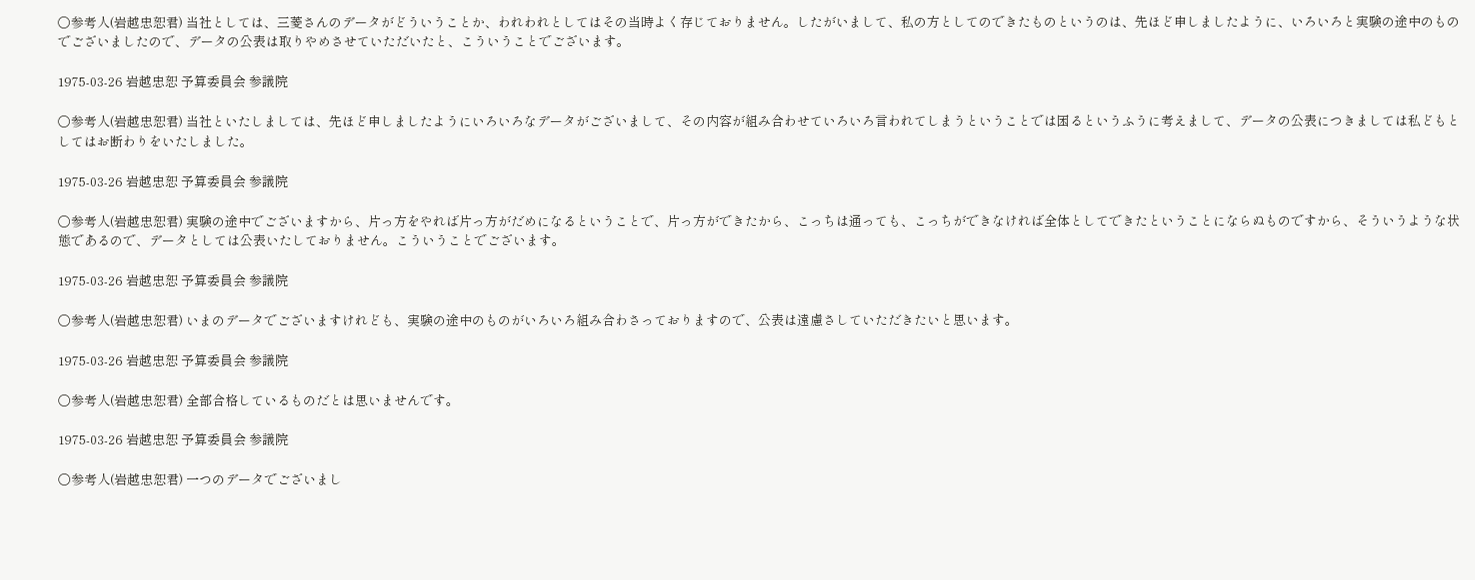○参考人(岩越忠恕君) 当社としては、三菱さんのデータがどういうことか、われわれとしてはその当時よく存じておりません。したがいまして、私の方としてのできたものというのは、先ほど申しましたように、いろいろと実験の途中のものでございましたので、データの公表は取りやめさせていただいたと、こういうことでございます。

1975-03-26 岩越忠恕 予算委員会 参議院

○参考人(岩越忠恕君) 当社といたしましては、先ほど申しましたようにいろいろなデータがございまして、その内容が組み合わせていろいろ言われてしまうということでは困るというふうに考えまして、データの公表につきましては私どもとしてはお断わりをいたしました。

1975-03-26 岩越忠恕 予算委員会 参議院

○参考人(岩越忠恕君) 実験の途中でございますから、片っ方をやれば片っ方がだめになるということで、片っ方ができたから、こっちは通っても、こっちができなければ全体としてできたということにならぬものですから、そういうような状態であるので、データとしては公表いたしておりません。こういうことでございます。

1975-03-26 岩越忠恕 予算委員会 参議院

○参考人(岩越忠恕君) いまのデータでございますけれども、実験の途中のものがいろいろ組み合わさっておりますので、公表は遠慮さしていただきたいと思います。

1975-03-26 岩越忠恕 予算委員会 参議院

○参考人(岩越忠恕君) 全部合格しているものだとは思いませんです。

1975-03-26 岩越忠恕 予算委員会 参議院

○参考人(岩越忠恕君) 一つのデータでございまし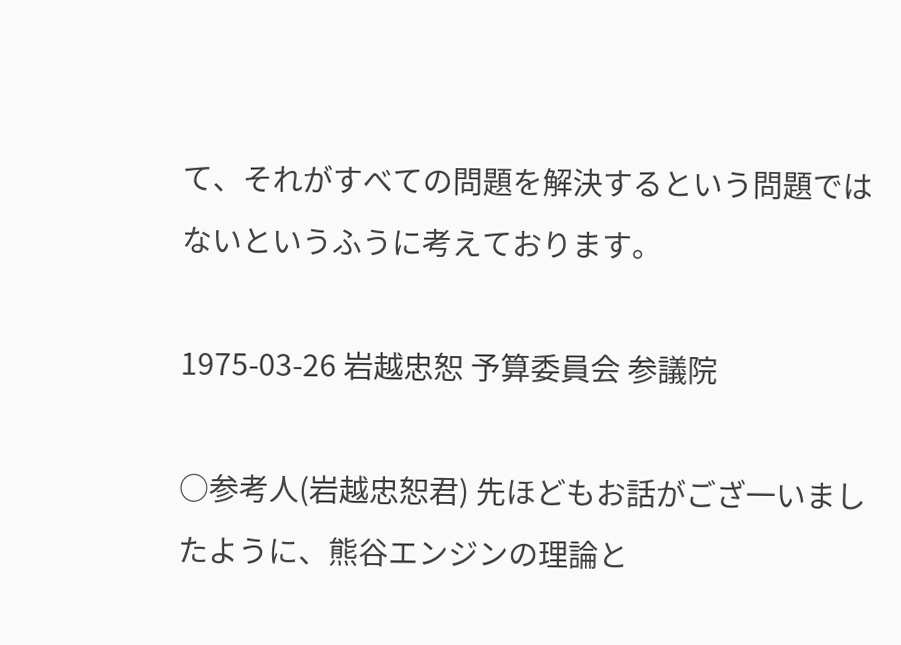て、それがすべての問題を解決するという問題ではないというふうに考えております。

1975-03-26 岩越忠恕 予算委員会 参議院

○参考人(岩越忠恕君) 先ほどもお話がござ一いましたように、熊谷エンジンの理論と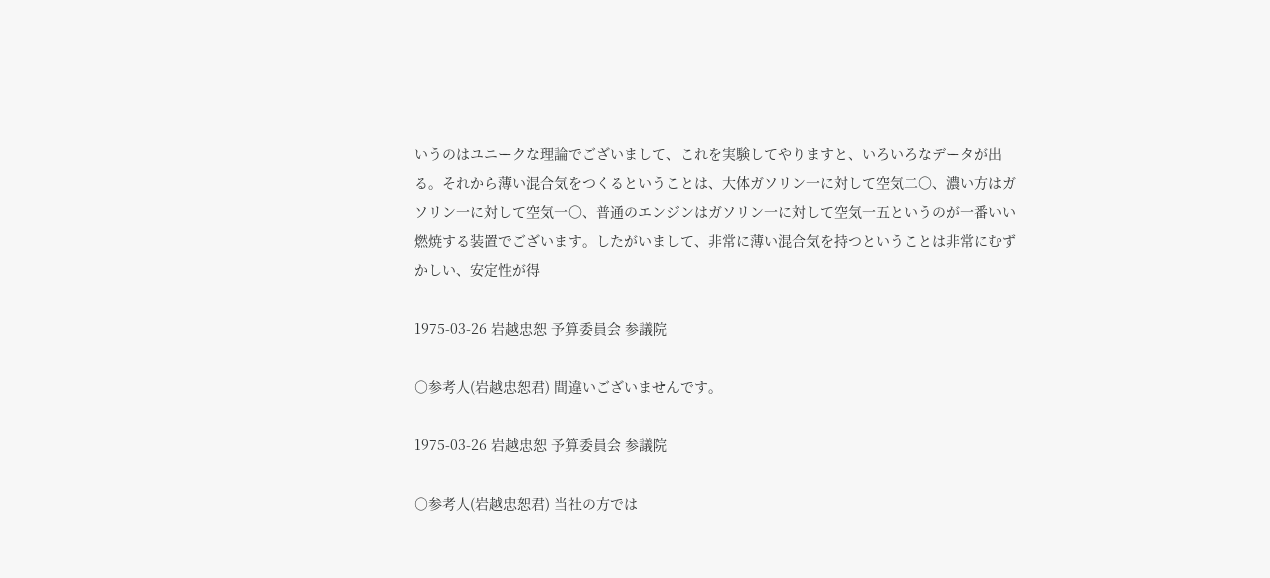いうのはユニークな理論でございまして、これを実験してやりますと、いろいろなデータが出る。それから薄い混合気をつくるということは、大体ガソリン一に対して空気二〇、濃い方はガソリン一に対して空気一〇、普通のエンジンはガソリン一に対して空気一五というのが一番いい燃焼する装置でございます。したがいまして、非常に薄い混合気を持つということは非常にむずかしい、安定性が得

1975-03-26 岩越忠恕 予算委員会 参議院

○参考人(岩越忠恕君) 間違いございませんです。

1975-03-26 岩越忠恕 予算委員会 参議院

○参考人(岩越忠恕君) 当社の方では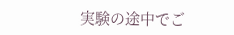実験の途中でご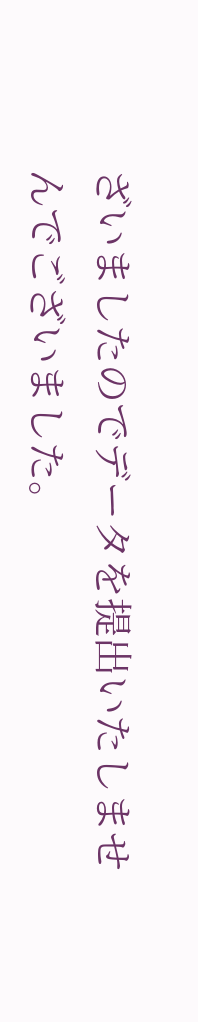ざいましたのでデータを提出いたしませんでございました。